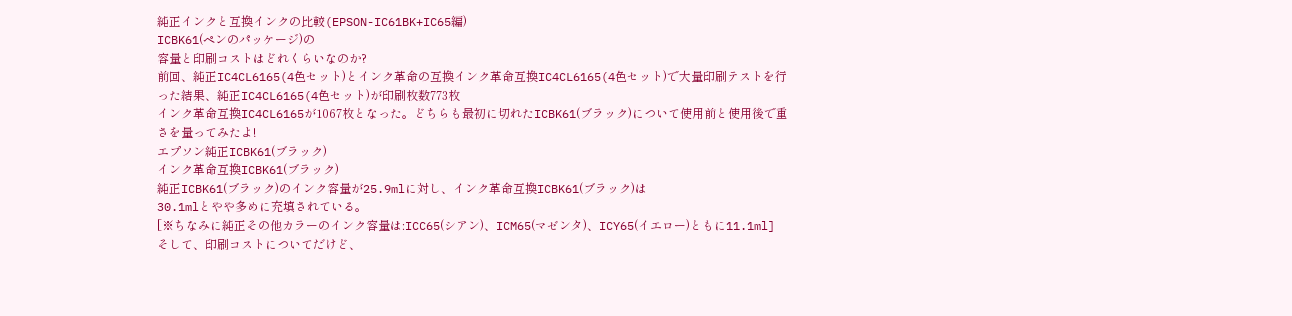純正インクと互換インクの比較(EPSON-IC61BK+IC65編)
ICBK61(ペンのパッケージ)の
容量と印刷コストはどれくらいなのか?
前回、純正IC4CL6165(4色セット)とインク革命の互換インク革命互換IC4CL6165(4色セット)で大量印刷テストを行った結果、純正IC4CL6165(4色セット)が印刷枚数773枚
インク革命互換IC4CL6165が1067枚となった。どちらも最初に切れたICBK61(ブラック)について使用前と使用後で重さを量ってみたよ!
エプソン純正ICBK61(ブラック)
インク革命互換ICBK61(ブラック)
純正ICBK61(ブラック)のインク容量が25.9mlに対し、インク革命互換ICBK61(ブラック)は
30.1mlとやや多めに充填されている。
[※ちなみに純正その他カラーのインク容量は:ICC65(シアン)、ICM65(マゼンタ)、ICY65(イエロー)ともに11.1ml]
そして、印刷コストについてだけど、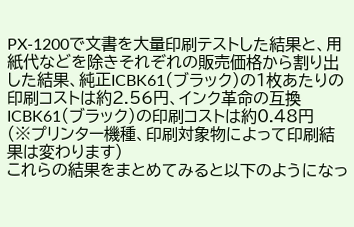PX-1200で文書を大量印刷テストした結果と、用紙代などを除きそれぞれの販売価格から割り出した結果、純正ICBK61(ブラック)の1枚あたりの印刷コストは約2.56円、インク革命の互換ICBK61(ブラック)の印刷コストは約0.48円
(※プリンター機種、印刷対象物によって印刷結果は変わります)
これらの結果をまとめてみると以下のようになっ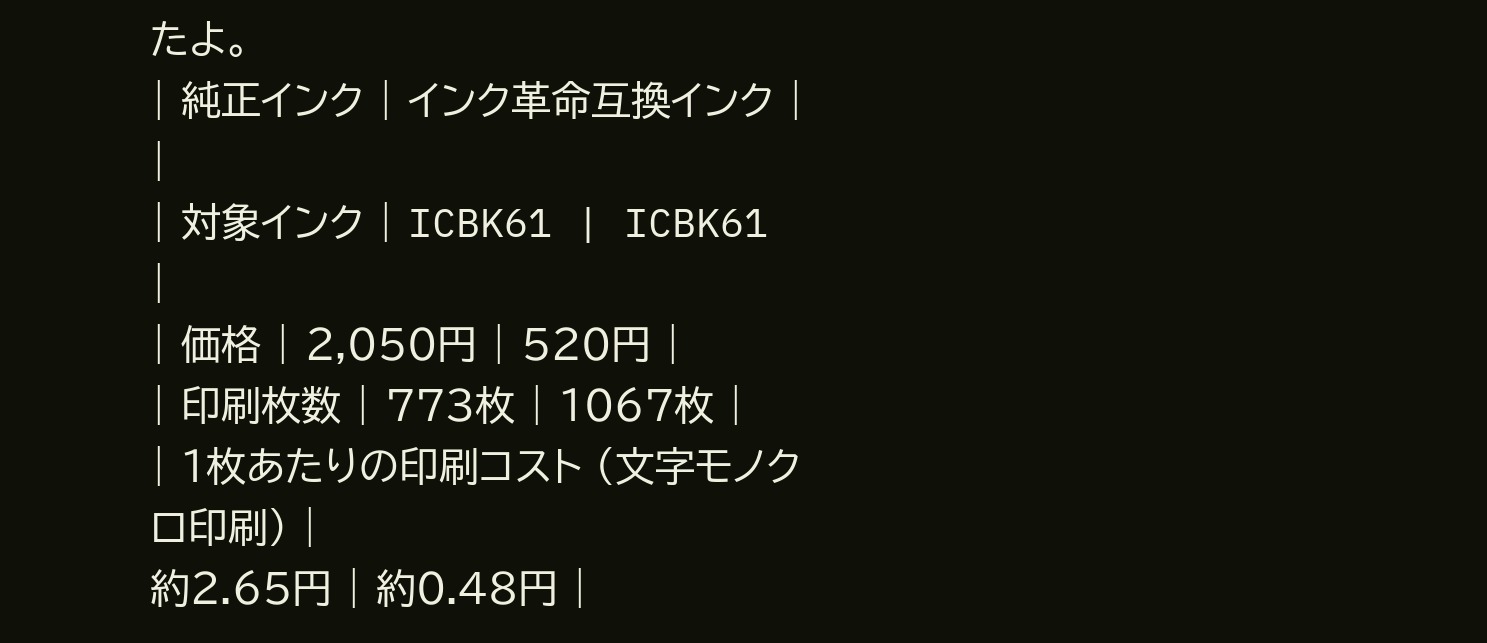たよ。
| 純正インク | インク革命互換インク | |
| 対象インク | ICBK61 | ICBK61 |
| 価格 | 2,050円 | 520円 |
| 印刷枚数 | 773枚 | 1067枚 |
| 1枚あたりの印刷コスト (文字モノクロ印刷) |
約2.65円 | 約0.48円 |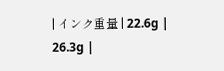| インク重量 | 22.6g | 26.3g |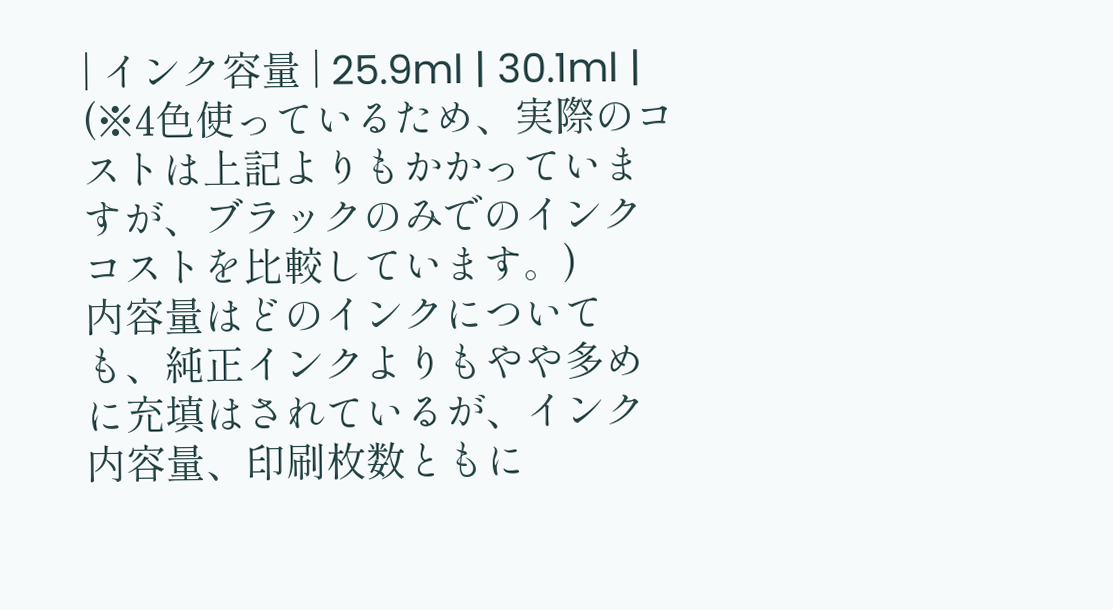| インク容量 | 25.9ml | 30.1ml |
(※4色使っているため、実際のコストは上記よりもかかっていますが、ブラックのみでのインクコストを比較しています。)
内容量はどのインクについても、純正インクよりもやや多めに充填はされているが、インク内容量、印刷枚数ともに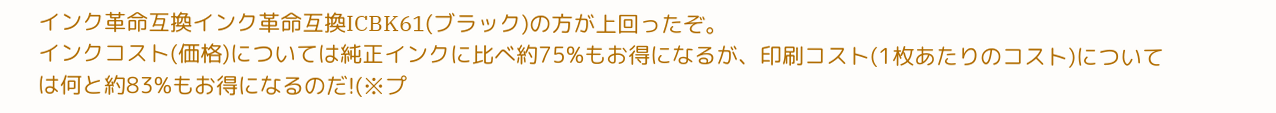インク革命互換インク革命互換ICBK61(ブラック)の方が上回ったぞ。
インクコスト(価格)については純正インクに比べ約75%もお得になるが、印刷コスト(1枚あたりのコスト)については何と約83%もお得になるのだ!(※プ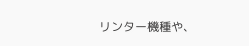リンター機種や、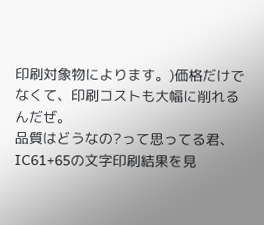印刷対象物によります。)価格だけでなくて、印刷コストも大幅に削れるんだぜ。
品質はどうなの?って思ってる君、IC61+65の文字印刷結果を見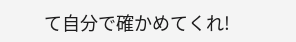て自分で確かめてくれ!